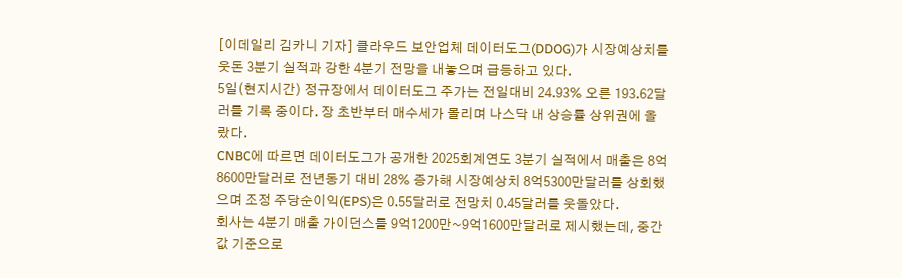[이데일리 김카니 기자] 클라우드 보안업체 데이터도그(DDOG)가 시장예상치를 웃돈 3분기 실적과 강한 4분기 전망을 내놓으며 급등하고 있다.
5일(현지시간) 정규장에서 데이터도그 주가는 전일대비 24.93% 오른 193.62달러를 기록 중이다. 장 초반부터 매수세가 몰리며 나스닥 내 상승률 상위권에 올랐다.
CNBC에 따르면 데이터도그가 공개한 2025회계연도 3분기 실적에서 매출은 8억8600만달러로 전년동기 대비 28% 증가해 시장예상치 8억5300만달러를 상회했으며 조정 주당순이익(EPS)은 0.55달러로 전망치 0.45달러를 웃돌았다.
회사는 4분기 매출 가이던스를 9억1200만~9억1600만달러로 제시했는데, 중간값 기준으로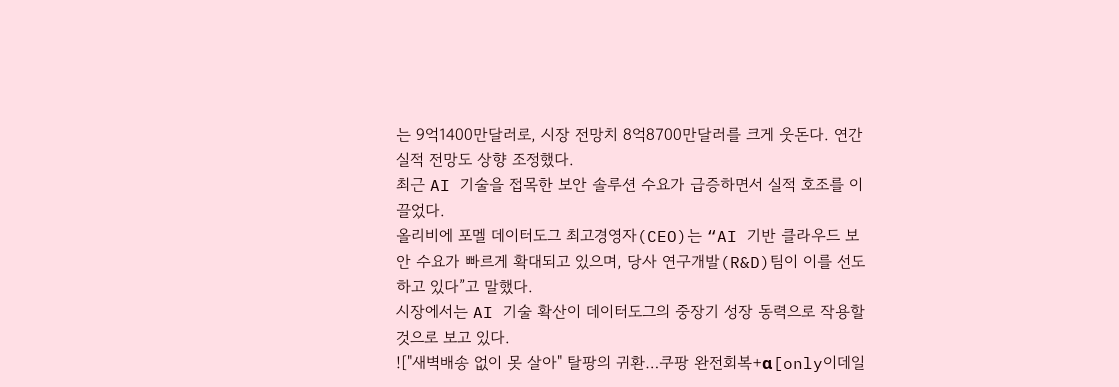는 9억1400만달러로, 시장 전망치 8억8700만달러를 크게 웃돈다. 연간 실적 전망도 상향 조정했다.
최근 AI 기술을 접목한 보안 솔루션 수요가 급증하면서 실적 호조를 이끌었다.
올리비에 포멜 데이터도그 최고경영자(CEO)는 “AI 기반 클라우드 보안 수요가 빠르게 확대되고 있으며, 당사 연구개발(R&D)팀이 이를 선도하고 있다”고 말했다.
시장에서는 AI 기술 확산이 데이터도그의 중장기 성장 동력으로 작용할 것으로 보고 있다.
!["새벽배송 없이 못 살아" 탈팡의 귀환…쿠팡 완전회복+α[only이데일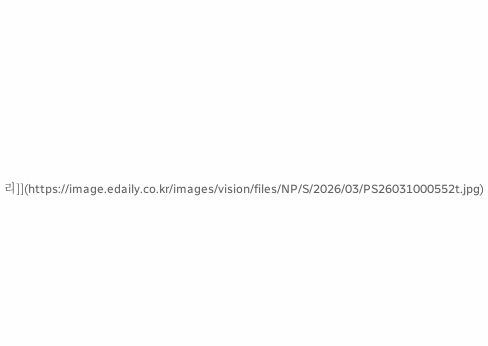리]](https://image.edaily.co.kr/images/vision/files/NP/S/2026/03/PS26031000552t.jpg)